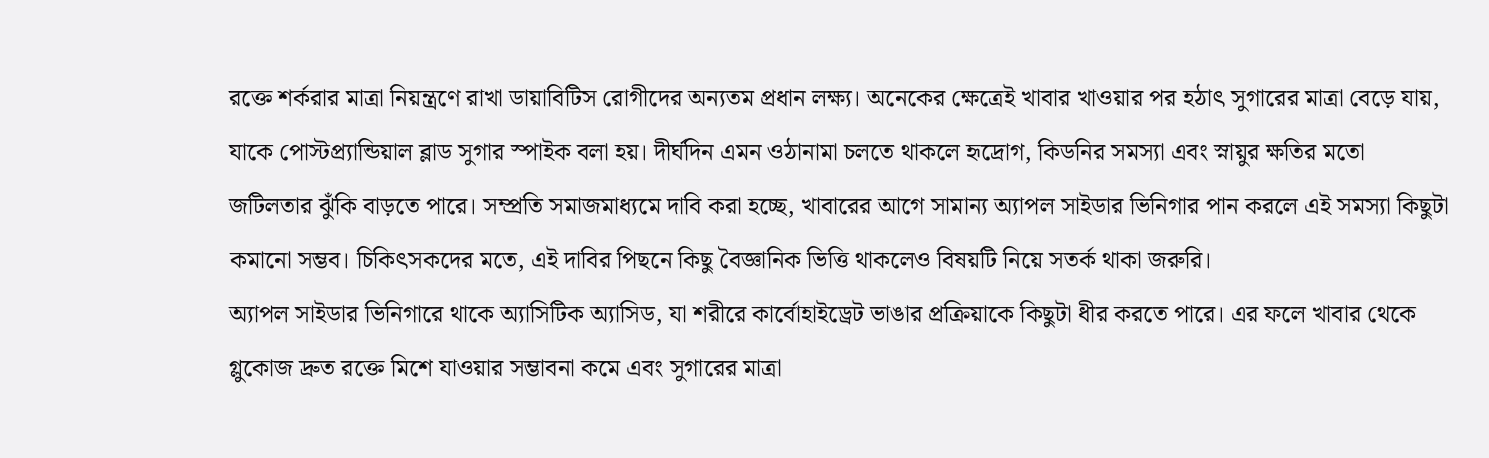রক্তে শর্করার মাত্রা নিয়ন্ত্রণে রাখা ডায়াবিটিস রোগীদের অন্যতম প্রধান লক্ষ্য। অনেকের ক্ষেত্রেই খাবার খাওয়ার পর হঠাৎ সুগারের মাত্রা বেড়ে যায়, যাকে পোস্টপ্র্যান্ডিয়াল ব্লাড সুগার স্পাইক বলা হয়। দীর্ঘদিন এমন ওঠানামা চলতে থাকলে হৃদ্রোগ, কিডনির সমস্যা এবং স্নায়ুর ক্ষতির মতো জটিলতার ঝুঁকি বাড়তে পারে। সম্প্রতি সমাজমাধ্যমে দাবি করা হচ্ছে, খাবারের আগে সামান্য অ্যাপল সাইডার ভিনিগার পান করলে এই সমস্যা কিছুটা কমানো সম্ভব। চিকিৎসকদের মতে, এই দাবির পিছনে কিছু বৈজ্ঞানিক ভিত্তি থাকলেও বিষয়টি নিয়ে সতর্ক থাকা জরুরি।
অ্যাপল সাইডার ভিনিগারে থাকে অ্যাসিটিক অ্যাসিড, যা শরীরে কার্বোহাইড্রেট ভাঙার প্রক্রিয়াকে কিছুটা ধীর করতে পারে। এর ফলে খাবার থেকে গ্লুকোজ দ্রুত রক্তে মিশে যাওয়ার সম্ভাবনা কমে এবং সুগারের মাত্রা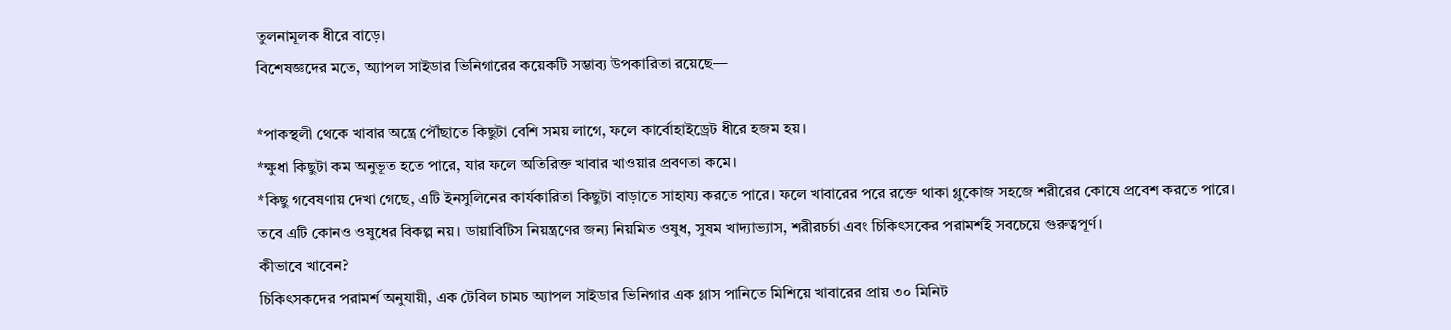তুলনামূলক ধীরে বাড়ে।
বিশেষজ্ঞদের মতে, অ্যাপল সাইডার ভিনিগারের কয়েকটি সম্ভাব্য উপকারিতা রয়েছে—

*পাকস্থলী থেকে খাবার অন্ত্রে পৌঁছাতে কিছুটা বেশি সময় লাগে, ফলে কার্বোহাইড্রেট ধীরে হজম হয়।
*ক্ষুধা কিছুটা কম অনুভূত হতে পারে, যার ফলে অতিরিক্ত খাবার খাওয়ার প্রবণতা কমে।
*কিছু গবেষণায় দেখা গেছে, এটি ইনসুলিনের কার্যকারিতা কিছুটা বাড়াতে সাহায্য করতে পারে। ফলে খাবারের পরে রক্তে থাকা গ্লুকোজ সহজে শরীরের কোষে প্রবেশ করতে পারে।
তবে এটি কোনও ওষুধের বিকল্প নয়। ডায়াবিটিস নিয়ন্ত্রণের জন্য নিয়মিত ওষুধ, সুষম খাদ্যাভ্যাস, শরীরচর্চা এবং চিকিৎসকের পরামর্শই সবচেয়ে গুরুত্বপূর্ণ।
কীভাবে খাবেন?
চিকিৎসকদের পরামর্শ অনুযায়ী, এক টেবিল চামচ অ্যাপল সাইডার ভিনিগার এক গ্লাস পানিতে মিশিয়ে খাবারের প্রায় ৩০ মিনিট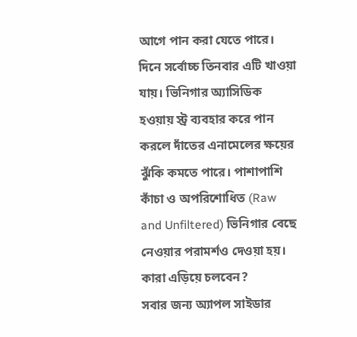আগে পান করা যেতে পারে। দিনে সর্বোচ্চ তিনবার এটি খাওয়া যায়। ভিনিগার অ্যাসিডিক হওয়ায় স্ট্র ব্যবহার করে পান করলে দাঁতের এনামেলের ক্ষয়ের ঝুঁকি কমতে পারে। পাশাপাশি কাঁচা ও অপরিশোধিত (Raw and Unfiltered) ভিনিগার বেছে নেওয়ার পরামর্শও দেওয়া হয়।
কারা এড়িয়ে চলবেন?
সবার জন্য অ্যাপল সাইডার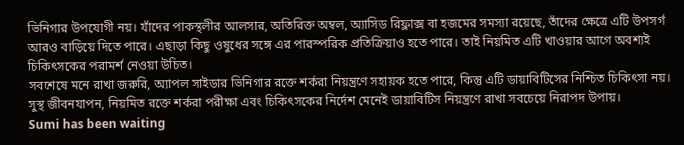ভিনিগার উপযোগী নয়। যাঁদের পাকস্থলীর আলসার, অতিরিক্ত অম্বল, অ্যাসিড রিফ্লাক্স বা হজমের সমস্যা রয়েছে, তাঁদের ক্ষেত্রে এটি উপসর্গ আরও বাড়িয়ে দিতে পারে। এছাড়া কিছু ওষুধের সঙ্গে এর পারস্পরিক প্রতিক্রিয়াও হতে পারে। তাই নিয়মিত এটি খাওয়ার আগে অবশ্যই চিকিৎসকের পরামর্শ নেওয়া উচিত।
সবশেষে মনে রাখা জরুরি, অ্যাপল সাইডার ভিনিগার রক্তে শর্করা নিয়ন্ত্রণে সহায়ক হতে পারে, কিন্তু এটি ডায়াবিটিসের নিশ্চিত চিকিৎসা নয়। সুস্থ জীবনযাপন, নিয়মিত রক্তে শর্করা পরীক্ষা এবং চিকিৎসকের নির্দেশ মেনেই ডায়াবিটিস নিয়ন্ত্রণে রাখা সবচেয়ে নিরাপদ উপায়।
Sumi has been waiting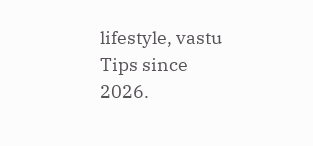lifestyle, vastu Tips since 2026.